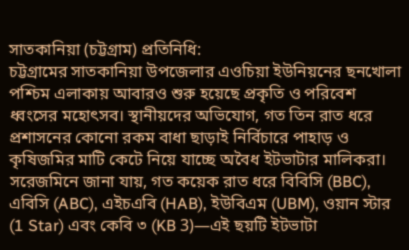সাতকানিয়া (চট্টগ্রাম) প্রতিনিধি:
চট্টগ্রামের সাতকানিয়া উপজেলার এওচিয়া ইউনিয়নের ছনখোলা পশ্চিম এলাকায় আবারও শুরু হয়েছে প্রকৃতি ও পরিবেশ ধ্বংসের মহোৎসব। স্থানীয়দের অভিযোগ, গত তিন রাত ধরে প্রশাসনের কোনো রকম বাধা ছাড়াই নির্বিচারে পাহাড় ও কৃষিজমির মাটি কেটে নিয়ে যাচ্ছে অবৈধ ইটভাটার মালিকরা।
সরেজমিনে জানা যায়, গত কয়েক রাত ধরে বিবিসি (BBC), এবিসি (ABC), এইচএবি (HAB), ইউবিএম (UBM), ওয়ান স্টার (1 Star) এবং কেবি ৩ (KB 3)—এই ছয়টি ইটভাটা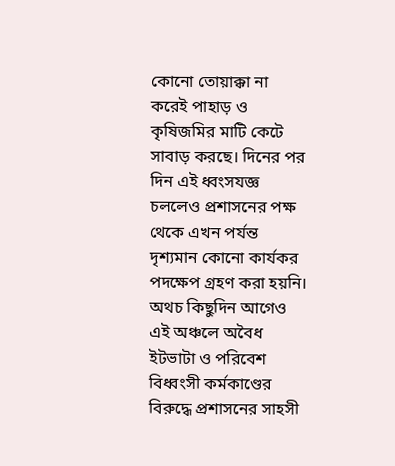কোনো তোয়াক্কা না করেই পাহাড় ও কৃষিজমির মাটি কেটে সাবাড় করছে। দিনের পর দিন এই ধ্বংসযজ্ঞ চললেও প্রশাসনের পক্ষ থেকে এখন পর্যন্ত দৃশ্যমান কোনো কার্যকর পদক্ষেপ গ্রহণ করা হয়নি।
অথচ কিছুদিন আগেও এই অঞ্চলে অবৈধ ইটভাটা ও পরিবেশ বিধ্বংসী কর্মকাণ্ডের বিরুদ্ধে প্রশাসনের সাহসী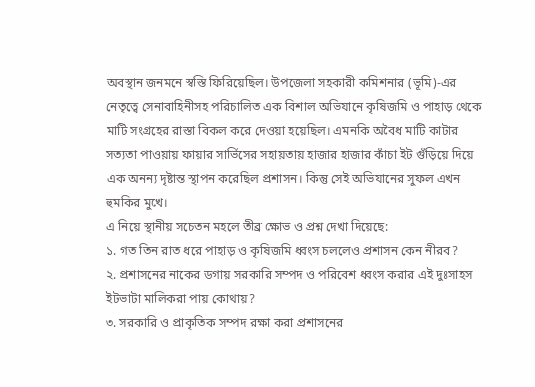অবস্থান জনমনে স্বস্তি ফিরিয়েছিল। উপজেলা সহকারী কমিশনার (ভূমি)-এর নেতৃত্বে সেনাবাহিনীসহ পরিচালিত এক বিশাল অভিযানে কৃষিজমি ও পাহাড় থেকে মাটি সংগ্রহের রাস্তা বিকল করে দেওয়া হয়েছিল। এমনকি অবৈধ মাটি কাটার সত্যতা পাওয়ায় ফায়ার সার্ভিসের সহায়তায় হাজার হাজার কাঁচা ইট গুঁড়িয়ে দিয়ে এক অনন্য দৃষ্টান্ত স্থাপন করেছিল প্রশাসন। কিন্তু সেই অভিযানের সুফল এখন হুমকির মুখে।
এ নিয়ে স্থানীয় সচেতন মহলে তীব্র ক্ষোভ ও প্রশ্ন দেখা দিয়েছে:
১. গত তিন রাত ধরে পাহাড় ও কৃষিজমি ধ্বংস চললেও প্রশাসন কেন নীরব?
২. প্রশাসনের নাকের ডগায় সরকারি সম্পদ ও পরিবেশ ধ্বংস করার এই দুঃসাহস ইটভাটা মালিকরা পায় কোথায়?
৩. সরকারি ও প্রাকৃতিক সম্পদ রক্ষা করা প্রশাসনের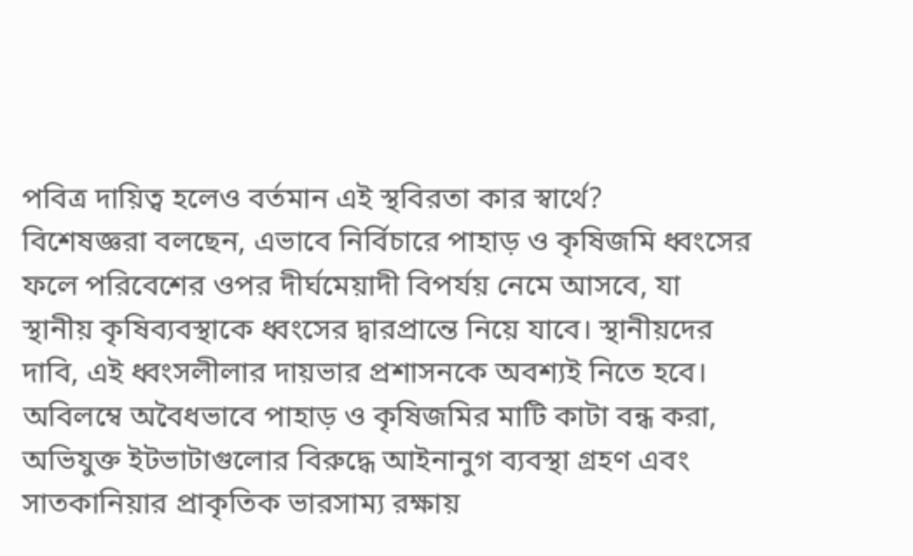পবিত্র দায়িত্ব হলেও বর্তমান এই স্থবিরতা কার স্বার্থে?
বিশেষজ্ঞরা বলছেন, এভাবে নির্বিচারে পাহাড় ও কৃষিজমি ধ্বংসের ফলে পরিবেশের ওপর দীর্ঘমেয়াদী বিপর্যয় নেমে আসবে, যা স্থানীয় কৃষিব্যবস্থাকে ধ্বংসের দ্বারপ্রান্তে নিয়ে যাবে। স্থানীয়দের দাবি, এই ধ্বংসলীলার দায়ভার প্রশাসনকে অবশ্যই নিতে হবে।
অবিলম্বে অবৈধভাবে পাহাড় ও কৃষিজমির মাটি কাটা বন্ধ করা, অভিযুক্ত ইটভাটাগুলোর বিরুদ্ধে আইনানুগ ব্যবস্থা গ্রহণ এবং সাতকানিয়ার প্রাকৃতিক ভারসাম্য রক্ষায়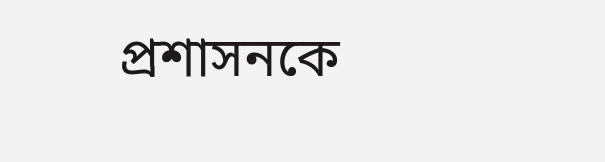প্রশাসনকে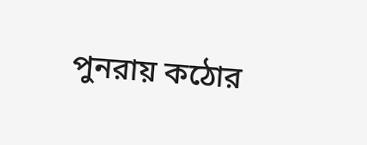পুনরায় কঠোর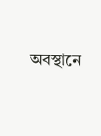অবস্থানে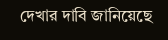দেখার দাবি জানিয়েছে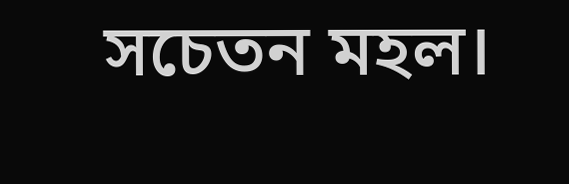সচেতন মহল।